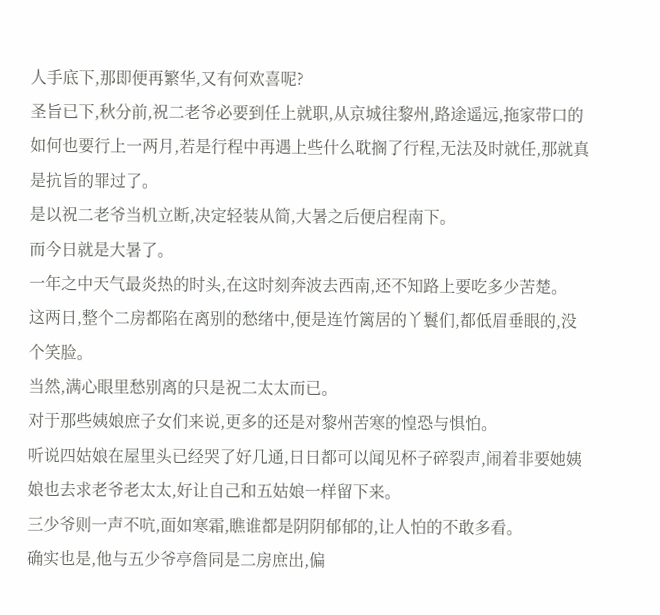人手底下,那即便再繁华,又有何欢喜呢?
圣旨已下,秋分前,祝二老爷必要到任上就职,从京城往黎州,路途遥远,拖家带口的如何也要行上一两月,若是行程中再遇上些什么耽搁了行程,无法及时就任,那就真是抗旨的罪过了。
是以祝二老爷当机立断,决定轻装从简,大暑之后便启程南下。
而今日就是大暑了。
一年之中天气最炎热的时头,在这时刻奔波去西南,还不知路上要吃多少苦楚。
这两日,整个二房都陷在离别的愁绪中,便是连竹篱居的丫鬟们,都低眉垂眼的,没个笑脸。
当然,满心眼里愁别离的只是祝二太太而已。
对于那些姨娘庶子女们来说,更多的还是对黎州苦寒的惶恐与惧怕。
听说四姑娘在屋里头已经哭了好几通,日日都可以闻见杯子碎裂声,闹着非要她姨娘也去求老爷老太太,好让自己和五姑娘一样留下来。
三少爷则一声不吭,面如寒霜,瞧谁都是阴阴郁郁的,让人怕的不敢多看。
确实也是,他与五少爷亭詹同是二房庶出,偏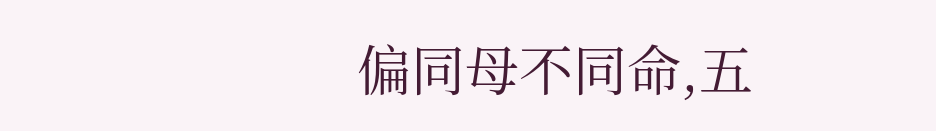偏同母不同命,五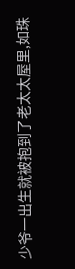少爷一出生就被抱到了老太太屋里,如珠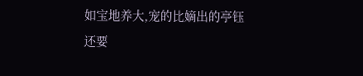如宝地养大,宠的比嫡出的亭钰还要